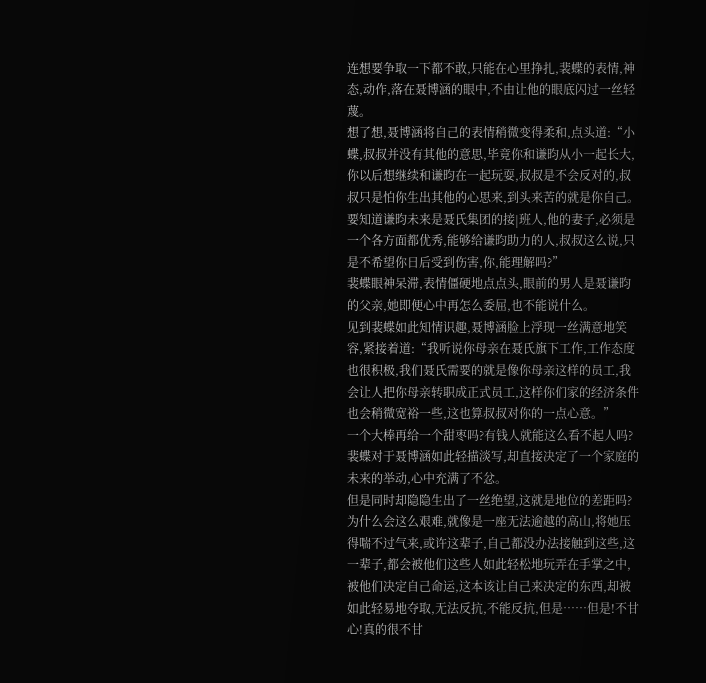连想要争取一下都不敢,只能在心里挣扎,裴蝶的表情,神态,动作,落在聂博涵的眼中,不由让他的眼底闪过一丝轻蔑。
想了想,聂博涵将自己的表情稍微变得柔和,点头道:“小蝶,叔叔并没有其他的意思,毕竟你和谦昀从小一起长大,你以后想继续和谦昀在一起玩耍,叔叔是不会反对的,叔叔只是怕你生出其他的心思来,到头来苦的就是你自己。要知道谦昀未来是聂氏集团的接|班人,他的妻子,必须是一个各方面都优秀,能够给谦昀助力的人,叔叔这么说,只是不希望你日后受到伤害,你,能理解吗?”
裴蝶眼神呆滞,表情僵硬地点点头,眼前的男人是聂谦昀的父亲,她即便心中再怎么委屈,也不能说什么。
见到裴蝶如此知情识趣,聂博涵脸上浮现一丝满意地笑容,紧接着道:“我听说你母亲在聂氏旗下工作,工作态度也很积极,我们聂氏需要的就是像你母亲这样的员工,我会让人把你母亲转职成正式员工,这样你们家的经济条件也会稍微宽裕一些,这也算叔叔对你的一点心意。”
一个大棒再给一个甜枣吗?有钱人就能这么看不起人吗?裴蝶对于聂博涵如此轻描淡写,却直接决定了一个家庭的未来的举动,心中充满了不忿。
但是同时却隐隐生出了一丝绝望,这就是地位的差距吗?为什么会这么艰难,就像是一座无法逾越的高山,将她压得喘不过气来,或许这辈子,自己都没办法接触到这些,这一辈子,都会被他们这些人如此轻松地玩弄在手掌之中,被他们决定自己命运,这本该让自己来决定的东西,却被如此轻易地夺取,无法反抗,不能反抗,但是……但是!不甘心!真的很不甘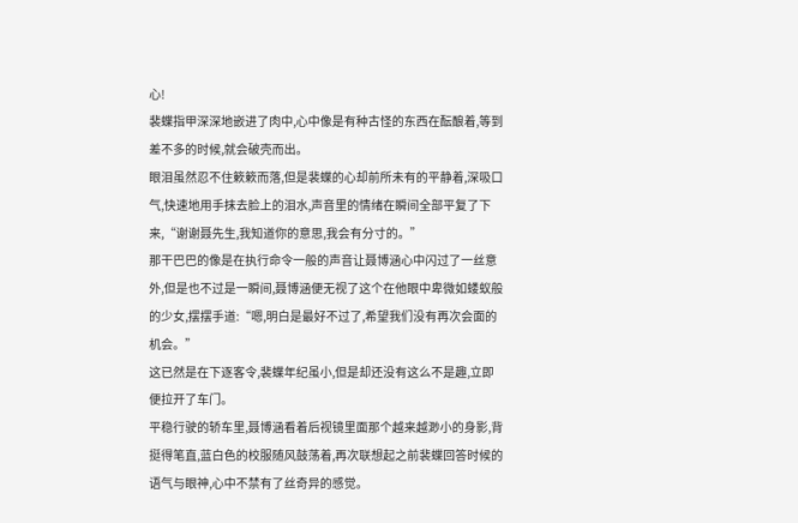心!
裴蝶指甲深深地嵌进了肉中,心中像是有种古怪的东西在酝酿着,等到差不多的时候,就会破壳而出。
眼泪虽然忍不住簌簌而落,但是裴蝶的心却前所未有的平静着,深吸口气,快速地用手抹去脸上的泪水,声音里的情绪在瞬间全部平复了下来,“谢谢聂先生,我知道你的意思,我会有分寸的。”
那干巴巴的像是在执行命令一般的声音让聂博涵心中闪过了一丝意外,但是也不过是一瞬间,聂博涵便无视了这个在他眼中卑微如蝼蚁般的少女,摆摆手道:“嗯,明白是最好不过了,希望我们没有再次会面的机会。”
这已然是在下逐客令,裴蝶年纪虽小,但是却还没有这么不是趣,立即便拉开了车门。
平稳行驶的轿车里,聂博涵看着后视镜里面那个越来越渺小的身影,背挺得笔直,蓝白色的校服随风鼓荡着,再次联想起之前裴蝶回答时候的语气与眼神,心中不禁有了丝奇异的感觉。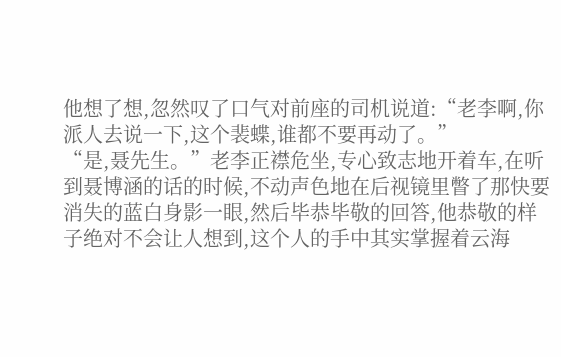他想了想,忽然叹了口气对前座的司机说道:“老李啊,你派人去说一下,这个裴蝶,谁都不要再动了。”
“是,聂先生。”老李正襟危坐,专心致志地开着车,在听到聂博涵的话的时候,不动声色地在后视镜里瞥了那快要消失的蓝白身影一眼,然后毕恭毕敬的回答,他恭敬的样子绝对不会让人想到,这个人的手中其实掌握着云海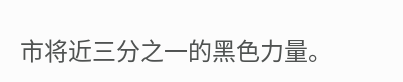市将近三分之一的黑色力量。